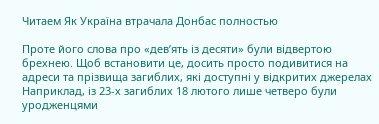Читаем Як Україна втрачала Донбас полностью

Проте його слова про «дев’ять із десяти» були відвертою брехнею. Щоб встановити це, досить просто подивитися на адреси та прізвища загиблих, які доступні у відкритих джерелах Наприклад, із 23‑х загиблих 18 лютого лише четверо були уродженцями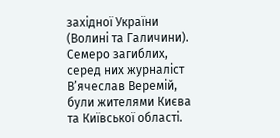західної України (Волині та Галичини). Семеро загиблих, серед них журналіст В’ячеслав Веремій, були жителями Києва та Київської області.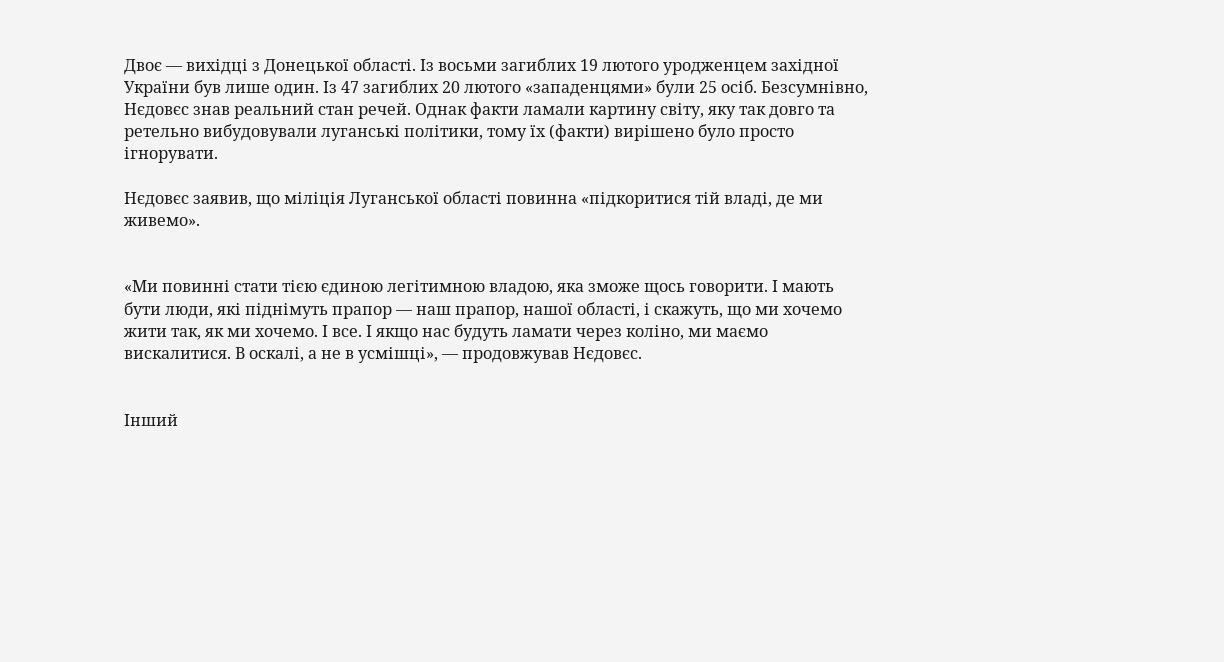Двоє — вихідці з Донецької області. Із восьми загиблих 19 лютого уродженцем західної України був лише один. Із 47 загиблих 20 лютого «западенцями» були 25 осіб. Безсумнівно, Нєдовєс знав реальний стан речей. Однак факти ламали картину світу, яку так довго та ретельно вибудовували луганські політики, тому їх (факти) вирішено було просто ігнорувати.

Нєдовєс заявив, що міліція Луганської області повинна «підкоритися тій владі, де ми живемо».


«Ми повинні стати тією єдиною легітимною владою, яка зможе щось говорити. І мають бути люди, які піднімуть прапор — наш прапор, нашої області, і скажуть, що ми хочемо жити так, як ми хочемо. І все. І якщо нас будуть ламати через коліно, ми маємо вискалитися. В оскалі, а не в усмішці», — продовжував Нєдовєс.


Інший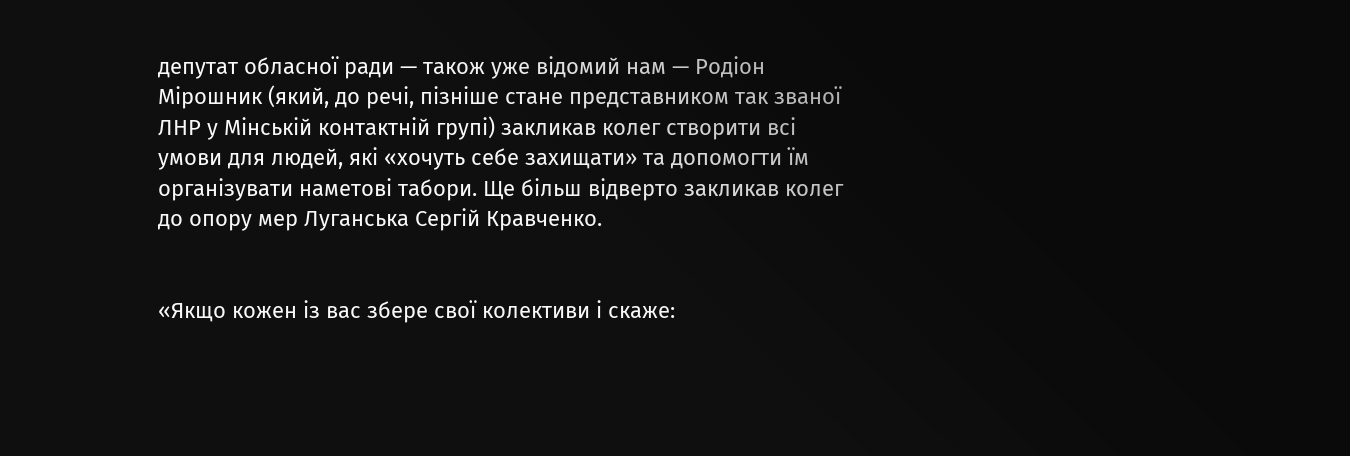депутат обласної ради — також уже відомий нам — Родіон Мірошник (який, до речі, пізніше стане представником так званої ЛHP у Мінській контактній групі) закликав колег створити всі умови для людей, які «хочуть себе захищати» та допомогти їм організувати наметові табори. Ще більш відверто закликав колег до опору мер Луганська Сергій Кравченко.


«Якщо кожен із вас збере свої колективи і скаже: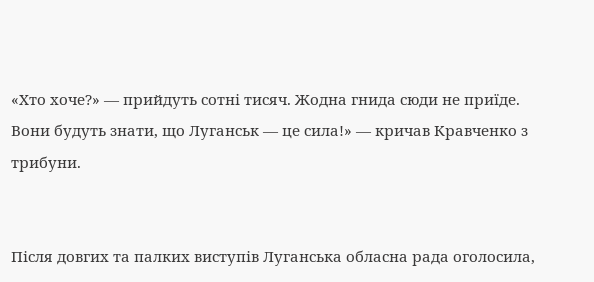«Хто хоче?» — прийдуть сотні тисяч. Жодна гнида сюди не приїде. Вони будуть знати, що Луганськ — це сила!» — кричав Кравченко з трибуни.


Після довгих та палких виступів Луганська обласна рада оголосила,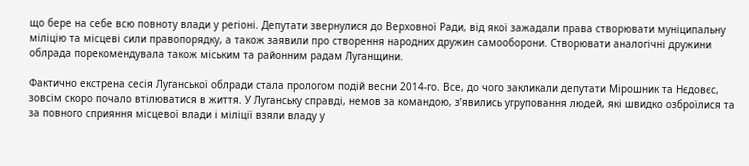що бере на себе всю повноту влади у регіоні. Депутати звернулися до Верховної Ради, від якої зажадали права створювати муніципальну міліцію та місцеві сили правопорядку, а також заявили про створення народних дружин самооборони. Створювати аналогічні дружини облрада порекомендувала також міським та районним радам Луганщини.

Фактично екстрена сесія Луганської облради стала прологом подій весни 2014‑го. Все, до чого закликали депутати Мірошник та Нєдовєс, зовсім скоро почало втілюватися в життя. У Луганську справді, немов за командою, з’явились угруповання людей, які швидко озброїлися та за повного сприяння місцевої влади і міліції взяли владу у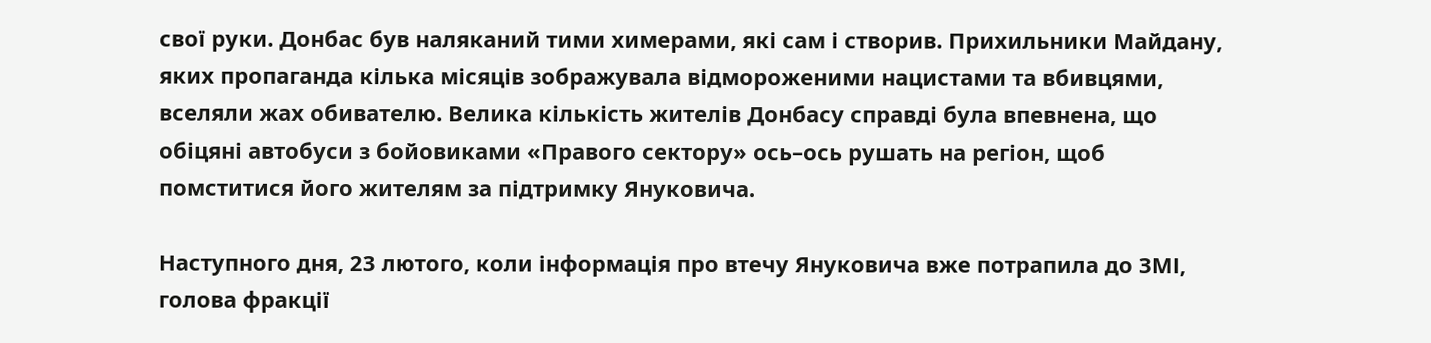свої руки. Донбас був наляканий тими химерами, які сам і створив. Прихильники Майдану, яких пропаганда кілька місяців зображувала відмороженими нацистами та вбивцями, вселяли жах обивателю. Велика кількість жителів Донбасу справді була впевнена, що обіцяні автобуси з бойовиками «Правого сектору» ось–ось рушать на регіон, щоб помститися його жителям за підтримку Януковича.

Наступного дня, 23 лютого, коли інформація про втечу Януковича вже потрапила до ЗМІ, голова фракції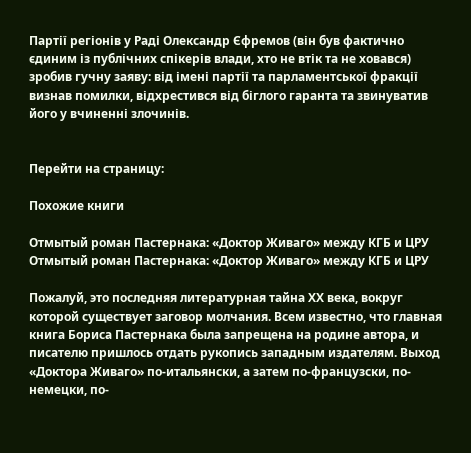Партії регіонів у Раді Олександр Єфремов (він був фактично єдиним із публічних спікерів влади, хто не втік та не ховався) зробив гучну заяву: від імені партії та парламентської фракції визнав помилки, відхрестився від біглого гаранта та звинуватив його у вчиненні злочинів.


Перейти на страницу:

Похожие книги

Отмытый роман Пастернака: «Доктор Живаго» между КГБ и ЦРУ
Отмытый роман Пастернака: «Доктор Живаго» между КГБ и ЦРУ

Пожалуй, это последняя литературная тайна ХХ века, вокруг которой существует заговор молчания. Всем известно, что главная книга Бориса Пастернака была запрещена на родине автора, и писателю пришлось отдать рукопись западным издателям. Выход «Доктора Живаго» по-итальянски, а затем по-французски, по-немецки, по-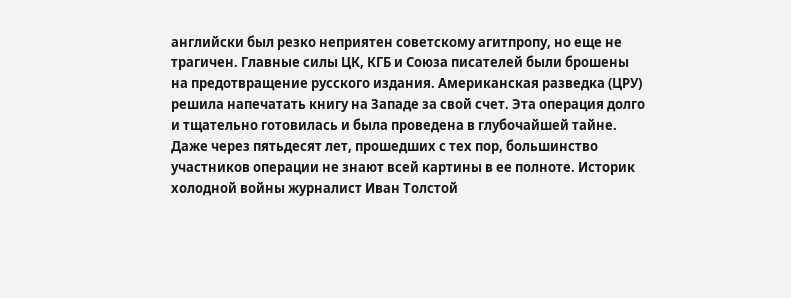английски был резко неприятен советскому агитпропу, но еще не трагичен. Главные силы ЦК, КГБ и Союза писателей были брошены на предотвращение русского издания. Американская разведка (ЦРУ) решила напечатать книгу на Западе за свой счет. Эта операция долго и тщательно готовилась и была проведена в глубочайшей тайне. Даже через пятьдесят лет, прошедших с тех пор, большинство участников операции не знают всей картины в ее полноте. Историк холодной войны журналист Иван Толстой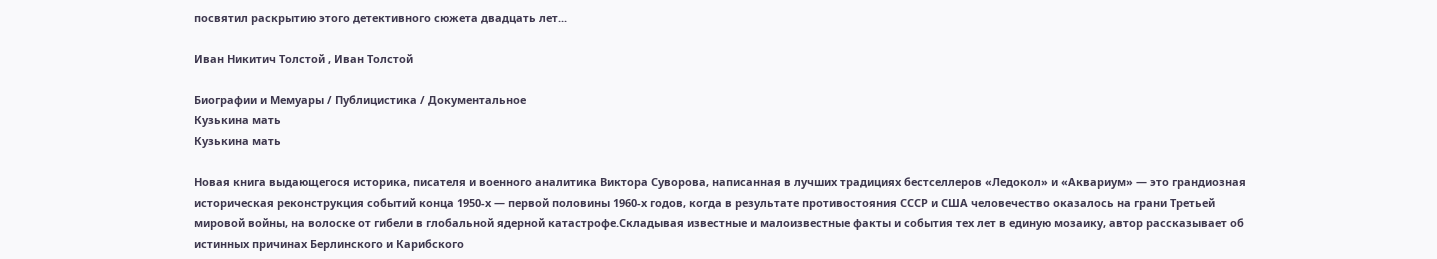посвятил раскрытию этого детективного сюжета двадцать лет...

Иван Никитич Толстой , Иван Толстой

Биографии и Мемуары / Публицистика / Документальное
Кузькина мать
Кузькина мать

Новая книга выдающегося историка, писателя и военного аналитика Виктора Суворова, написанная в лучших традициях бестселлеров «Ледокол» и «Аквариум» — это грандиозная историческая реконструкция событий конца 1950-х — первой половины 1960-х годов, когда в результате противостояния СССР и США человечество оказалось на грани Третьей мировой войны, на волоске от гибели в глобальной ядерной катастрофе.Складывая известные и малоизвестные факты и события тех лет в единую мозаику, автор рассказывает об истинных причинах Берлинского и Карибского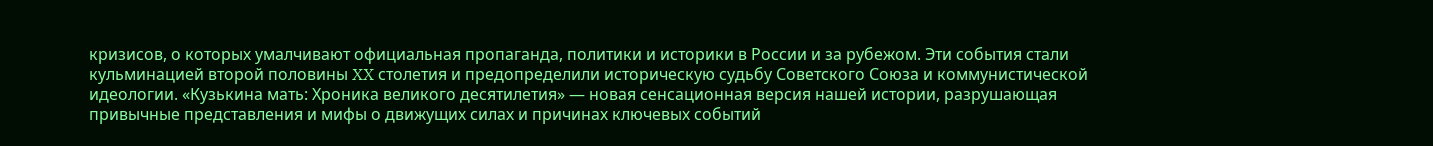кризисов, о которых умалчивают официальная пропаганда, политики и историки в России и за рубежом. Эти события стали кульминацией второй половины XX столетия и предопределили историческую судьбу Советского Союза и коммунистической идеологии. «Кузькина мать: Хроника великого десятилетия» — новая сенсационная версия нашей истории, разрушающая привычные представления и мифы о движущих силах и причинах ключевых событий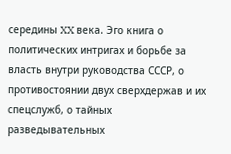середины XX века. Эго книга о политических интригах и борьбе за власть внутри руководства СССР, о противостоянии двух сверхдержав и их спецслужб, о тайных разведывательных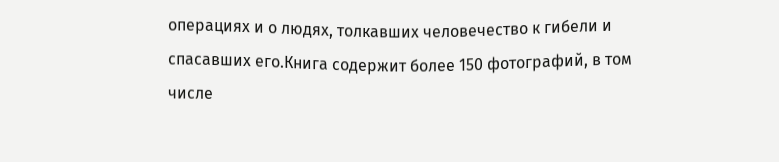операциях и о людях, толкавших человечество к гибели и спасавших его.Книга содержит более 150 фотографий, в том числе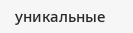уникальные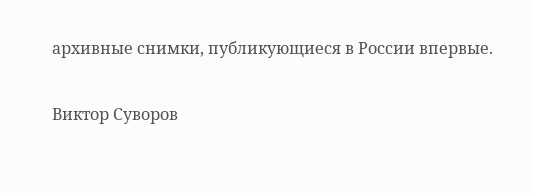архивные снимки, публикующиеся в России впервые.

Виктор Суворов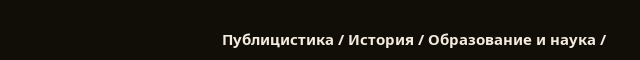Публицистика / История / Образование и наука /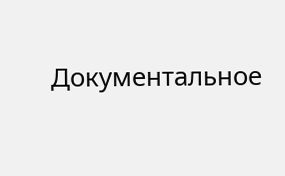Документальное